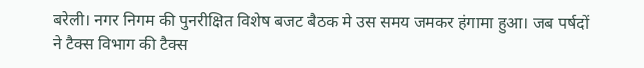बरेली। नगर निगम की पुनरीक्षित विशेष बजट बैठक मे उस समय जमकर हंगामा हुआ। जब पर्षदों ने टैक्स विभाग की टैक्स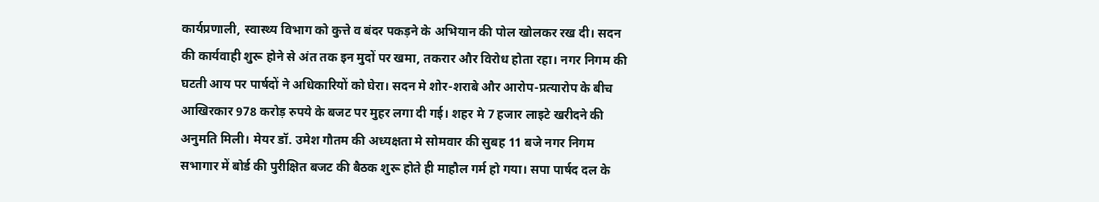कार्यप्रणाली, स्वास्थ्य विभाग को कुत्ते व बंदर पकड़ने के अभियान की पोल खोलकर रख दी। सदन की कार्यवाही शुरू होने से अंत तक इन मुदों पर खमा, तकरार और विरोध होता रहा। नगर निगम की घटती आय पर पार्षदों ने अधिकारियों को घेरा। सदन मे शोर-शराबे और आरोप-प्रत्यारोप के बीच आखिरकार 978 करोड़ रुपये के बजट पर मुहर लगा दी गई। शहर मे 7 हजार लाइटे खरीदने की अनुमति मिली। मेयर डॉ. उमेश गौतम की अध्यक्षता मे सोमवार की सुबह 11 बजे नगर निगम सभागार में बोर्ड की पुरीक्षित बजट की बैठक शुरू होते ही माहौल गर्म हो गया। सपा पार्षद दल के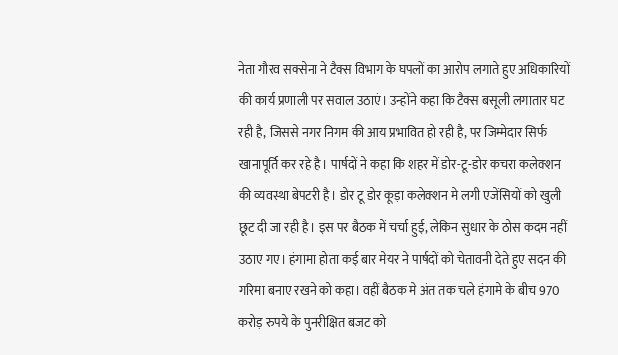नेता गौरव सक्सेना ने टैक्स विभाग के घपलों का आरोप लगाते हुए अधिकारियों की कार्य प्रणाली पर सवाल उठाएं। उन्होंने कहा कि टैक्स बसूली लगातार घट रही है, जिससे नगर निगम की आय प्रभावित हो रही है, पर जिम्मेदार सिर्फ खानापूर्ति कर रहे है। पार्षदों ने कहा कि शहर में डोर-टू-डोर कचरा कलेक्शन की व्यवस्था बेपटरी है। डोर टू डोर कूड़ा कलेक्शन मे लगी एजेंसियों को खुली छूट दी जा रही है। इस पर बैठक में चर्चा हुई, लेकिन सुधार के ठोस कदम नहीं उठाए गए। हंगामा होता कई बार मेयर ने पार्षदों को चेतावनी देते हुए सदन की गरिमा बनाए रखने को कहा। वहीं बैठक मे अंत तक चले हंगामे के बीच 970 करोड़ रुपये के पुनरीक्षित बजट को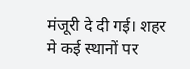मंजूरी दे दी गई। शहर मे कई स्थानों पर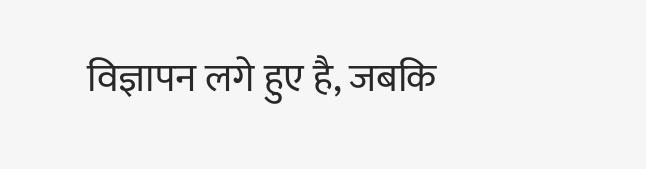विज्ञापन लगे हुए है, जबकि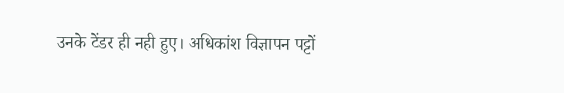उनके टेंडर ही नही हुए। अधिकांश विज्ञापन पट्टों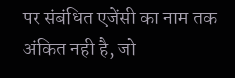पर संबंधित एजेंसी का नाम तक अंकित नही है, जो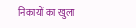निकायों का खुला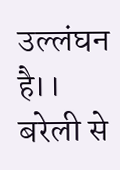उल्लंघन है।।
बरेली से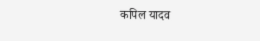कपिल यादव